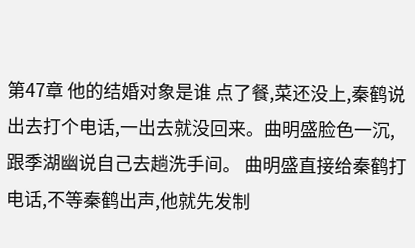第47章 他的结婚对象是谁 点了餐,菜还没上,秦鹤说出去打个电话,一出去就没回来。曲明盛脸色一沉,跟季湖幽说自己去趟洗手间。 曲明盛直接给秦鹤打电话,不等秦鹤出声,他就先发制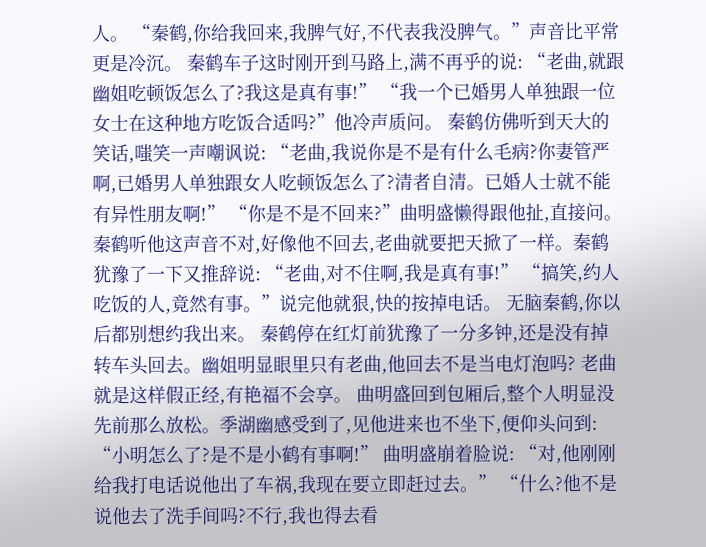人。 “秦鹤,你给我回来,我脾气好,不代表我没脾气。”声音比平常更是冷沉。 秦鹤车子这时刚开到马路上,满不再乎的说: “老曲,就跟幽姐吃顿饭怎么了?我这是真有事!” “我一个已婚男人单独跟一位女士在这种地方吃饭合适吗?”他冷声质问。 秦鹤仿佛听到天大的笑话,嗤笑一声嘲讽说: “老曲,我说你是不是有什么毛病?你妻管严啊,已婚男人单独跟女人吃顿饭怎么了?清者自清。已婚人士就不能有异性朋友啊!” “你是不是不回来?”曲明盛懒得跟他扯,直接问。 秦鹤听他这声音不对,好像他不回去,老曲就要把天掀了一样。秦鹤犹豫了一下又推辞说: “老曲,对不住啊,我是真有事!” “搞笑,约人吃饭的人,竟然有事。”说完他就狠,快的按掉电话。 无脑秦鹤,你以后都别想约我出来。 秦鹤停在红灯前犹豫了一分多钟,还是没有掉转车头回去。幽姐明显眼里只有老曲,他回去不是当电灯泡吗? 老曲就是这样假正经,有艳福不会享。 曲明盛回到包厢后,整个人明显没先前那么放松。季湖幽感受到了,见他进来也不坐下,便仰头问到: “小明怎么了?是不是小鹤有事啊!” 曲明盛崩着脸说: “对,他刚刚给我打电话说他出了车祸,我现在要立即赶过去。” “什么?他不是说他去了洗手间吗?不行,我也得去看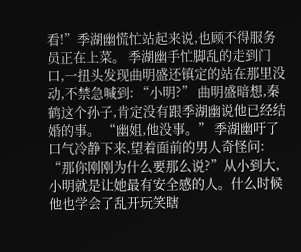看!”季湖幽慌忙站起来说,也顾不得服务员正在上菜。 季湖幽手忙脚乱的走到门口,一扭头发现曲明盛还镇定的站在那里没动,不禁急喊到: “小明?” 曲明盛暗想,秦鹤这个孙子,肯定没有跟季湖幽说他已经结婚的事。 “幽姐,他没事。” 季湖幽吁了口气冷静下来,望着面前的男人奇怪问: “那你刚刚为什么要那么说?”从小到大,小明就是让她最有安全感的人。什么时候他也学会了乱开玩笑瞎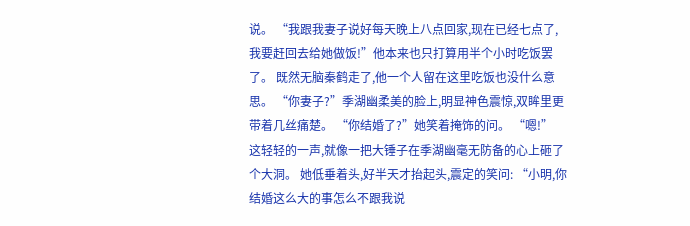说。 “我跟我妻子说好每天晚上八点回家,现在已经七点了,我要赶回去给她做饭!”他本来也只打算用半个小时吃饭罢了。 既然无脑秦鹤走了,他一个人留在这里吃饭也没什么意思。 “你妻子?”季湖幽柔美的脸上,明显神色震惊,双眸里更带着几丝痛楚。 “你结婚了?”她笑着掩饰的问。 “嗯!” 这轻轻的一声,就像一把大锤子在季湖幽毫无防备的心上砸了个大洞。 她低垂着头,好半天才抬起头,震定的笑问: “小明,你结婚这么大的事怎么不跟我说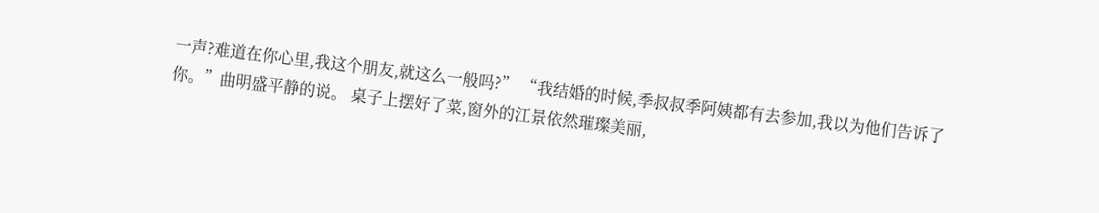一声?难道在你心里,我这个朋友,就这么一般吗?” “我结婚的时候,季叔叔季阿姨都有去参加,我以为他们告诉了你。”曲明盛平静的说。 桌子上摆好了菜,窗外的江景依然璀璨美丽,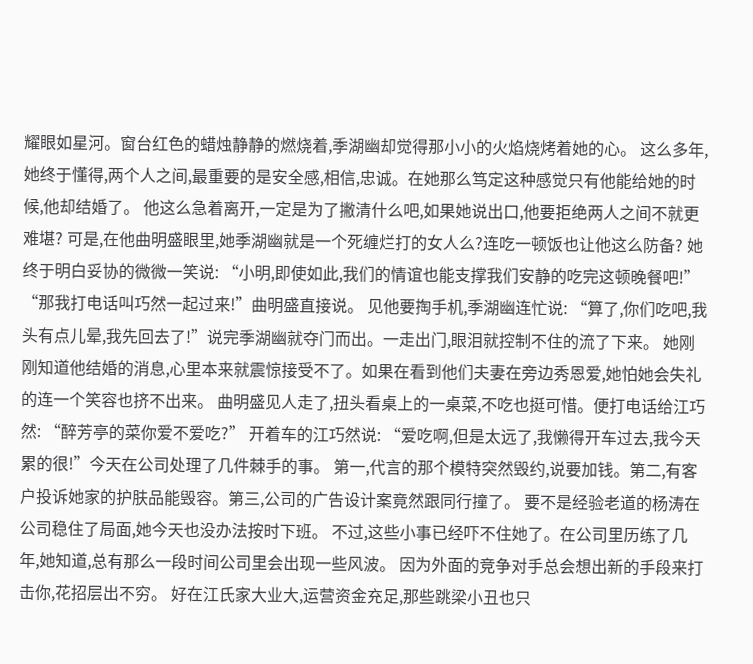耀眼如星河。窗台红色的蜡烛静静的燃烧着,季湖幽却觉得那小小的火焰烧烤着她的心。 这么多年,她终于懂得,两个人之间,最重要的是安全感,相信,忠诚。在她那么笃定这种感觉只有他能给她的时候,他却结婚了。 他这么急着离开,一定是为了撇清什么吧,如果她说出口,他要拒绝两人之间不就更难堪? 可是,在他曲明盛眼里,她季湖幽就是一个死缠烂打的女人么?连吃一顿饭也让他这么防备? 她终于明白妥协的微微一笑说: “小明,即使如此,我们的情谊也能支撑我们安静的吃完这顿晚餐吧!” “那我打电话叫巧然一起过来!”曲明盛直接说。 见他要掏手机,季湖幽连忙说: “算了,你们吃吧,我头有点儿晕,我先回去了!”说完季湖幽就夺门而出。一走出门,眼泪就控制不住的流了下来。 她刚刚知道他结婚的消息,心里本来就震惊接受不了。如果在看到他们夫妻在旁边秀恩爱,她怕她会失礼的连一个笑容也挤不出来。 曲明盛见人走了,扭头看桌上的一桌菜,不吃也挺可惜。便打电话给江巧然: “醉芳亭的菜你爱不爱吃?” 开着车的江巧然说: “爱吃啊,但是太远了,我懒得开车过去,我今天累的很!”今天在公司处理了几件棘手的事。 第一,代言的那个模特突然毁约,说要加钱。第二,有客户投诉她家的护肤品能毁容。第三,公司的广告设计案竟然跟同行撞了。 要不是经验老道的杨涛在公司稳住了局面,她今天也没办法按时下班。 不过,这些小事已经吓不住她了。在公司里历练了几年,她知道,总有那么一段时间公司里会出现一些风波。 因为外面的竞争对手总会想出新的手段来打击你,花招层出不穷。 好在江氏家大业大,运营资金充足,那些跳梁小丑也只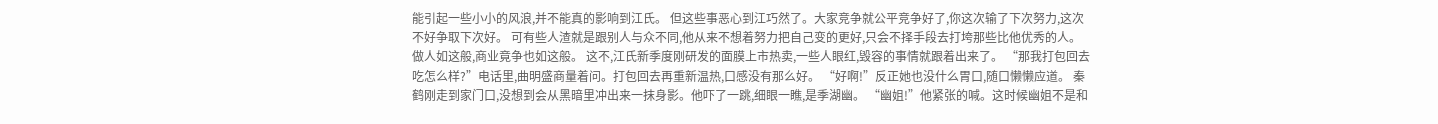能引起一些小小的风浪,并不能真的影响到江氏。 但这些事恶心到江巧然了。大家竞争就公平竞争好了,你这次输了下次努力,这次不好争取下次好。 可有些人渣就是跟别人与众不同,他从来不想着努力把自己变的更好,只会不择手段去打垮那些比他优秀的人。 做人如这般,商业竟争也如这般。 这不,江氏新季度刚研发的面膜上市热卖,一些人眼红,毁容的事情就跟着出来了。 “那我打包回去吃怎么样?”电话里,曲明盛商量着问。打包回去再重新温热,口感没有那么好。 “好啊!”反正她也没什么胃口,随口懒懒应道。 秦鹤刚走到家门口,没想到会从黑暗里冲出来一抹身影。他吓了一跳,细眼一瞧,是季湖幽。 “幽姐!”他紧张的喊。这时候幽姐不是和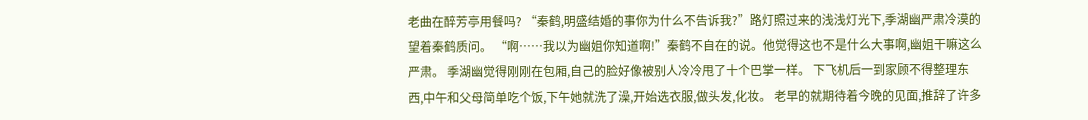老曲在醉芳亭用餐吗? “秦鹤,明盛结婚的事你为什么不告诉我?”路灯照过来的浅浅灯光下,季湖幽严肃冷漠的望着秦鹤质问。 “啊……我以为幽姐你知道啊!”秦鹤不自在的说。他觉得这也不是什么大事啊,幽姐干嘛这么严肃。 季湖幽觉得刚刚在包厢,自己的脸好像被别人冷冷甩了十个巴掌一样。 下飞机后一到家顾不得整理东西,中午和父母简单吃个饭,下午她就洗了澡,开始选衣服,做头发,化妆。 老早的就期待着今晚的见面,推辞了许多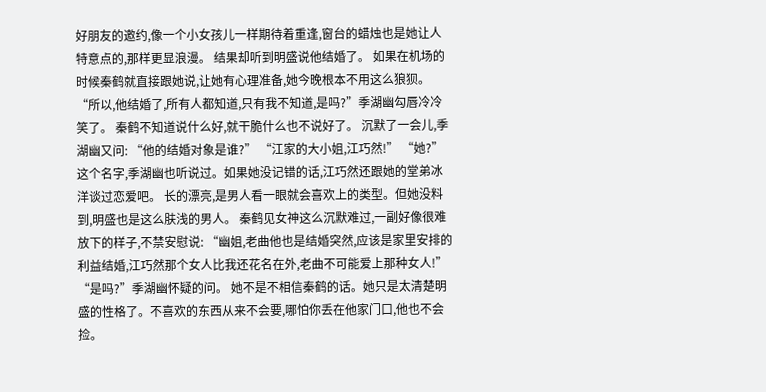好朋友的邀约,像一个小女孩儿一样期待着重逢,窗台的蜡烛也是她让人特意点的,那样更显浪漫。 结果却听到明盛说他结婚了。 如果在机场的时候秦鹤就直接跟她说,让她有心理准备,她今晚根本不用这么狼狈。 “所以,他结婚了,所有人都知道,只有我不知道,是吗?”季湖幽勾唇冷冷笑了。 秦鹤不知道说什么好,就干脆什么也不说好了。 沉默了一会儿,季湖幽又问: “他的结婚对象是谁?” “江家的大小姐,江巧然!” “她?”这个名字,季湖幽也听说过。如果她没记错的话,江巧然还跟她的堂弟冰洋谈过恋爱吧。 长的漂亮,是男人看一眼就会喜欢上的类型。但她没料到,明盛也是这么肤浅的男人。 秦鹤见女神这么沉默难过,一副好像很难放下的样子,不禁安慰说: “幽姐,老曲他也是结婚突然,应该是家里安排的利益结婚,江巧然那个女人比我还花名在外,老曲不可能爱上那种女人!” “是吗?”季湖幽怀疑的问。 她不是不相信秦鹤的话。她只是太清楚明盛的性格了。不喜欢的东西从来不会要,哪怕你丢在他家门口,他也不会捡。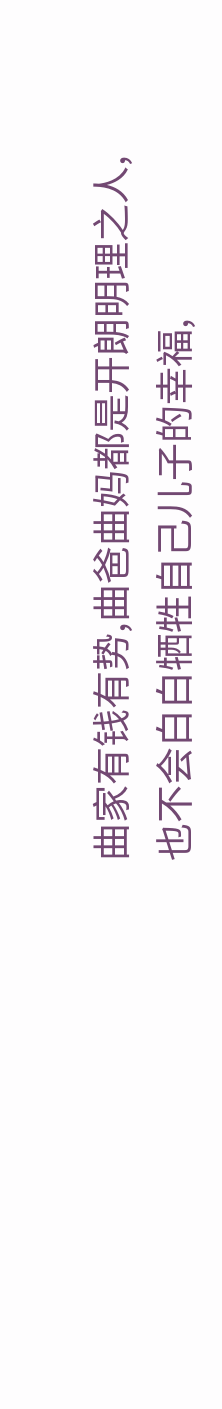曲家有钱有势,曲爸曲妈都是开朗明理之人,也不会白白牺牲自己儿子的幸福,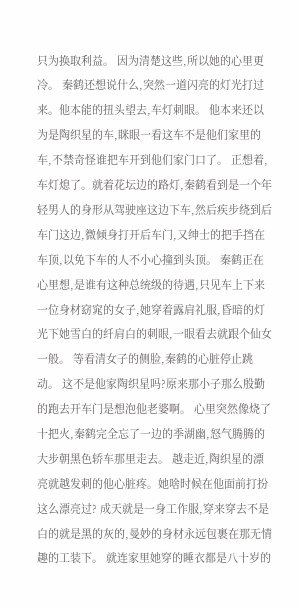只为换取利益。 因为清楚这些,所以她的心里更冷。 秦鹤还想说什么,突然一道闪亮的灯光打过来。他本能的扭头望去,车灯刺眼。 他本来还以为是陶织星的车,眯眼一看这车不是他们家里的车,不禁奇怪谁把车开到他们家门口了。 正想着,车灯熄了。就着花坛边的路灯,秦鹤看到是一个年轻男人的身形从驾驶座这边下车,然后疾步绕到后车门这边,微倾身打开后车门,又绅士的把手挡在车顶,以免下车的人不小心撞到头顶。 秦鹤正在心里想,是谁有这种总统级的待遇,只见车上下来一位身材窈窕的女子,她穿着露肩礼服,昏暗的灯光下她雪白的纤肩白的刺眼,一眼看去就跟个仙女一般。 等看清女子的侧脸,秦鹤的心脏停止跳动。 这不是他家陶织星吗?原来那小子那么殷勤的跑去开车门是想泡他老婆啊。 心里突然像烧了十把火,秦鹤完全忘了一边的季湖幽,怒气腾腾的大步朝黑色轿车那里走去。 越走近,陶织星的漂亮就越发刺的他心脏疼。她啥时候在他面前打扮这么漂亮过? 成天就是一身工作服,穿来穿去不是白的就是黑的灰的,曼妙的身材永远包裹在那无情趣的工装下。 就连家里她穿的睡衣都是八十岁的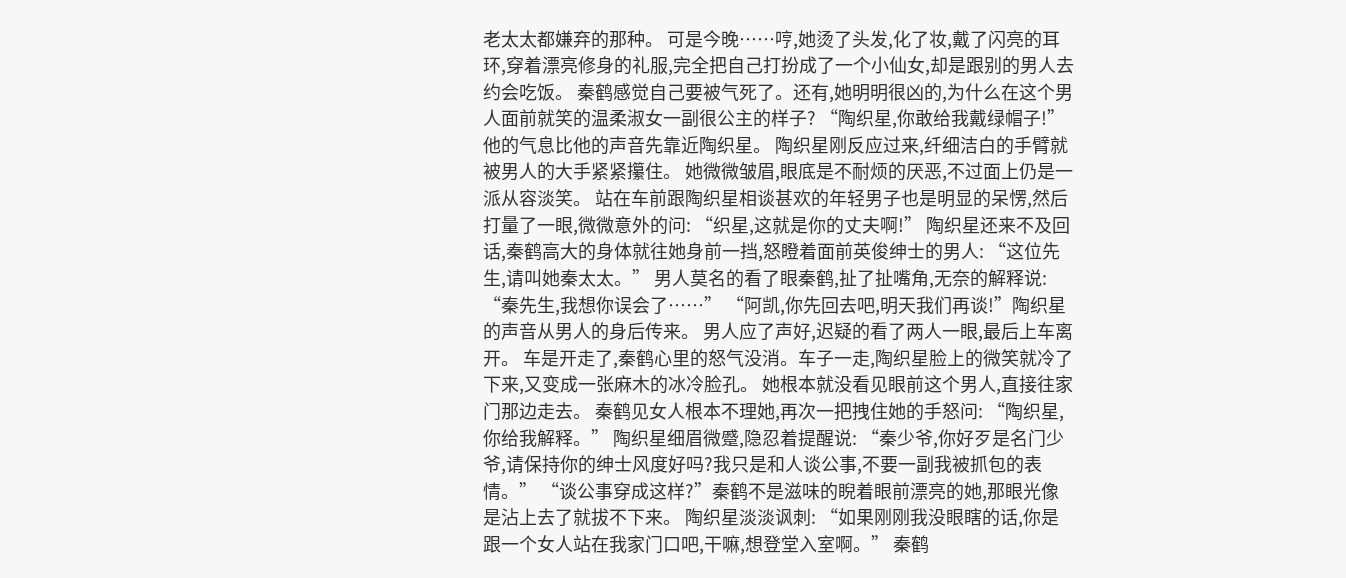老太太都嫌弃的那种。 可是今晚……哼,她烫了头发,化了妆,戴了闪亮的耳环,穿着漂亮修身的礼服,完全把自己打扮成了一个小仙女,却是跟别的男人去约会吃饭。 秦鹤感觉自己要被气死了。还有,她明明很凶的,为什么在这个男人面前就笑的温柔淑女一副很公主的样子? “陶织星,你敢给我戴绿帽子!”他的气息比他的声音先靠近陶织星。 陶织星刚反应过来,纤细洁白的手臂就被男人的大手紧紧攥住。 她微微皱眉,眼底是不耐烦的厌恶,不过面上仍是一派从容淡笑。 站在车前跟陶织星相谈甚欢的年轻男子也是明显的呆愣,然后打量了一眼,微微意外的问: “织星,这就是你的丈夫啊!” 陶织星还来不及回话,秦鹤高大的身体就往她身前一挡,怒瞪着面前英俊绅士的男人: “这位先生,请叫她秦太太。” 男人莫名的看了眼秦鹤,扯了扯嘴角,无奈的解释说: “秦先生,我想你误会了……” “阿凯,你先回去吧,明天我们再谈!”陶织星的声音从男人的身后传来。 男人应了声好,迟疑的看了两人一眼,最后上车离开。 车是开走了,秦鹤心里的怒气没消。车子一走,陶织星脸上的微笑就冷了下来,又变成一张麻木的冰冷脸孔。 她根本就没看见眼前这个男人,直接往家门那边走去。 秦鹤见女人根本不理她,再次一把拽住她的手怒问: “陶织星,你给我解释。” 陶织星细眉微蹙,隐忍着提醒说: “秦少爷,你好歹是名门少爷,请保持你的绅士风度好吗?我只是和人谈公事,不要一副我被抓包的表情。” “谈公事穿成这样?”秦鹤不是滋味的睨着眼前漂亮的她,那眼光像是沾上去了就拔不下来。 陶织星淡淡讽刺: “如果刚刚我没眼瞎的话,你是跟一个女人站在我家门口吧,干嘛,想登堂入室啊。” 秦鹤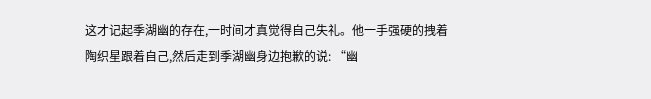这才记起季湖幽的存在,一时间才真觉得自己失礼。他一手强硬的拽着陶织星跟着自己,然后走到季湖幽身边抱歉的说: “幽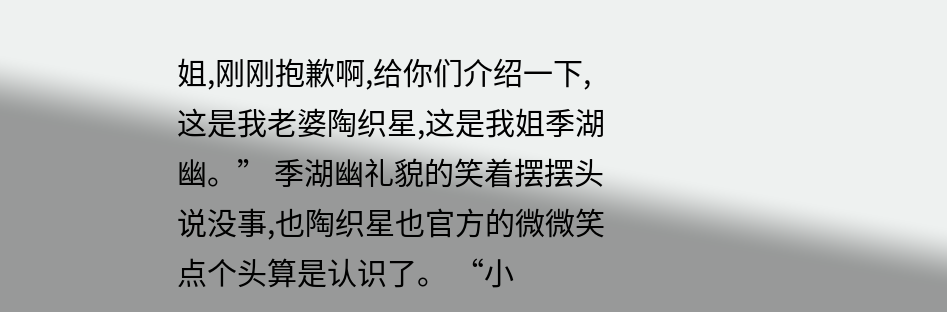姐,刚刚抱歉啊,给你们介绍一下,这是我老婆陶织星,这是我姐季湖幽。” 季湖幽礼貌的笑着摆摆头说没事,也陶织星也官方的微微笑点个头算是认识了。 “小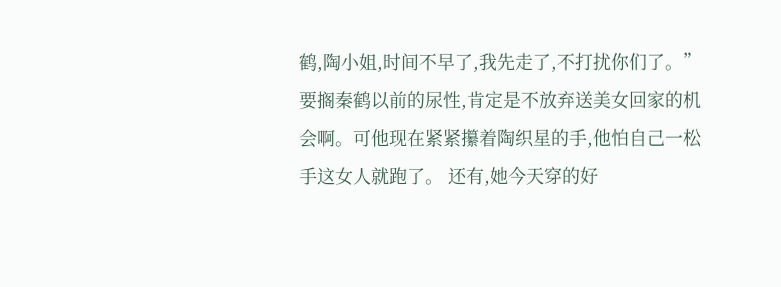鹤,陶小姐,时间不早了,我先走了,不打扰你们了。” 要搁秦鹤以前的尿性,肯定是不放弃送美女回家的机会啊。可他现在紧紧攥着陶织星的手,他怕自己一松手这女人就跑了。 还有,她今天穿的好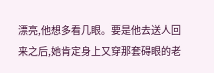漂亮,他想多看几眼。要是他去送人回来之后,她肯定身上又穿那套碍眼的老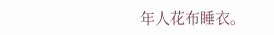年人花布睡衣。